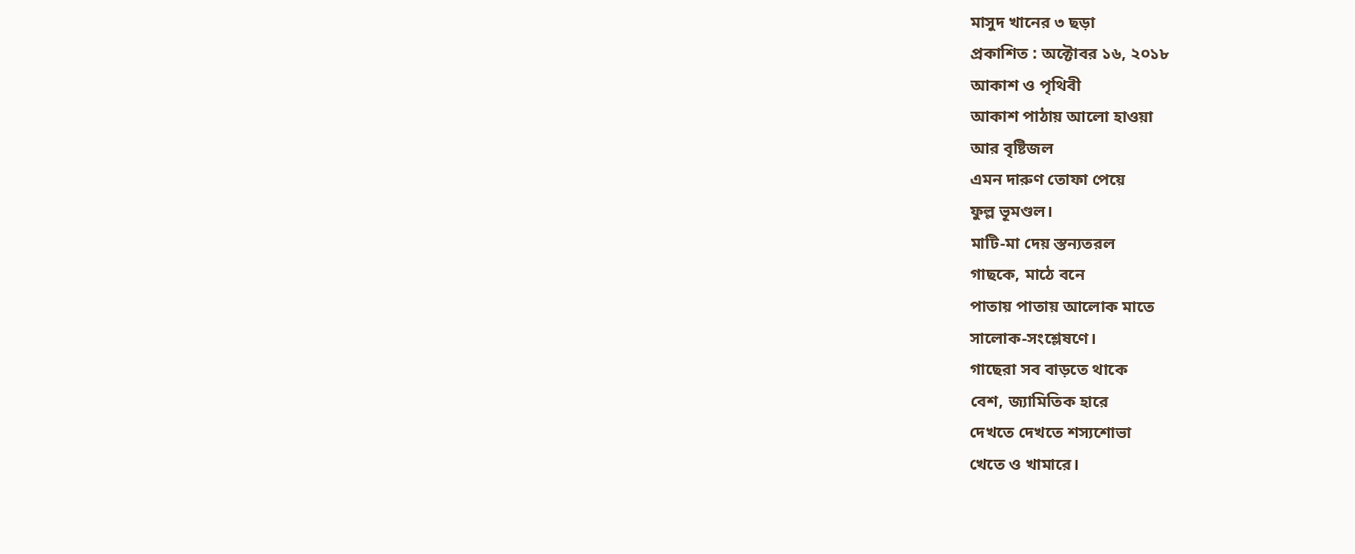মাসুদ খানের ৩ ছড়া
প্রকাশিত : অক্টোবর ১৬, ২০১৮
আকাশ ও পৃথিবী
আকাশ পাঠায় আলো হাওয়া
আর বৃষ্টিজল
এমন দারুণ তোফা পেয়ে
ফুল্ল ভূমণ্ডল।
মাটি-মা দেয় স্তন্যতরল
গাছকে, মাঠে বনে
পাতায় পাতায় আলোক মাতে
সালোক-সংশ্লেষণে।
গাছেরা সব বাড়তে থাকে
বেশ, জ্যামিতিক হারে
দেখতে দেখতে শস্যশোভা
খেতে ও খামারে।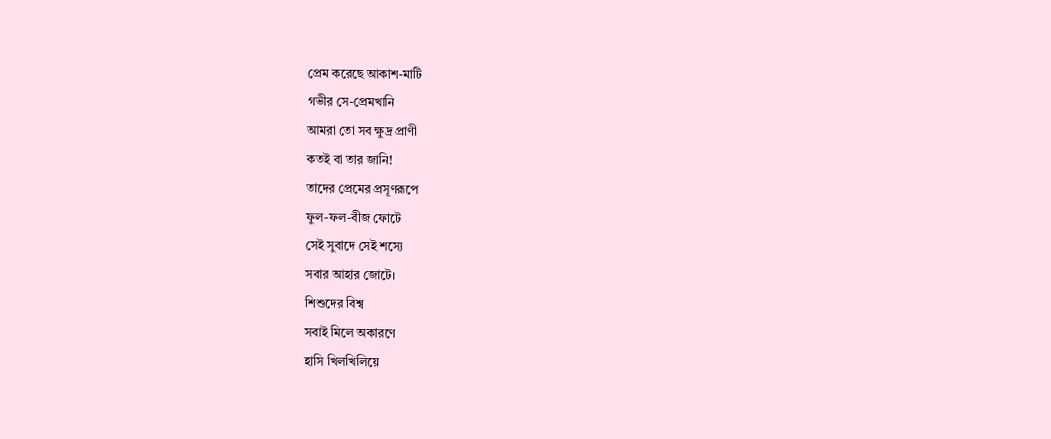প্রেম করেছে আকাশ-মাটি
গভীর সে-প্রেমখানি
আমরা তো সব ক্ষুদ্র প্রাণী
কতই বা তার জানি!
তাদের প্রেমের প্রসূণরূপে
ফুল-ফল-বীজ ফোটে
সেই সুবাদে সেই শস্যে
সবার আহার জোটে।
শিশুদের বিশ্ব
সবাই মিলে অকারণে
হাসি খিলখিলিয়ে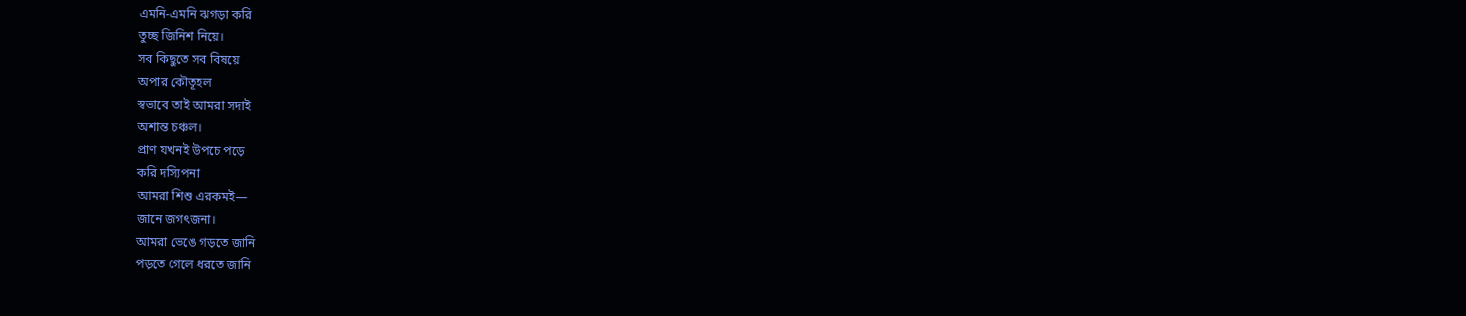এমনি-এমনি ঝগড়া করি
তুচ্ছ জিনিশ নিয়ে।
সব কিছুতে সব বিষয়ে
অপার কৌতূহল
স্বভাবে তাই আমরা সদাই
অশান্ত চঞ্চল।
প্রাণ যখনই উপচে পড়ে
করি দস্যিপনা
আমরা শিশু এরকমই—
জানে জগৎজনা।
আমরা ভেঙে গড়তে জানি
পড়তে গেলে ধরতে জানি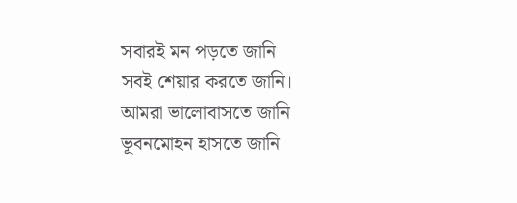সবারই মন পড়তে জানি
সবই শেয়ার করতে জানি।
আমরা ভালোবাসতে জানি
ভূবনমোহন হাসতে জানি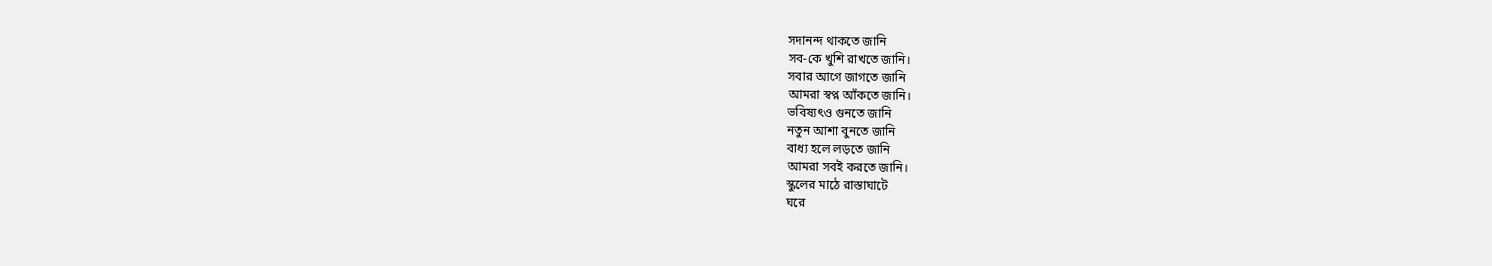সদানন্দ থাকতে জানি
সব-কে খুশি রাখতে জানি।
সবার আগে জাগতে জানি
আমরা স্বপ্ন আঁকতে জানি।
ভবিষ্যৎও গুনতে জানি
নতুন আশা বুনতে জানি
বাধ্য হলে লড়তে জানি
আমরা সবই করতে জানি।
স্কুলের মাঠে রাস্তাঘাটে
ঘরে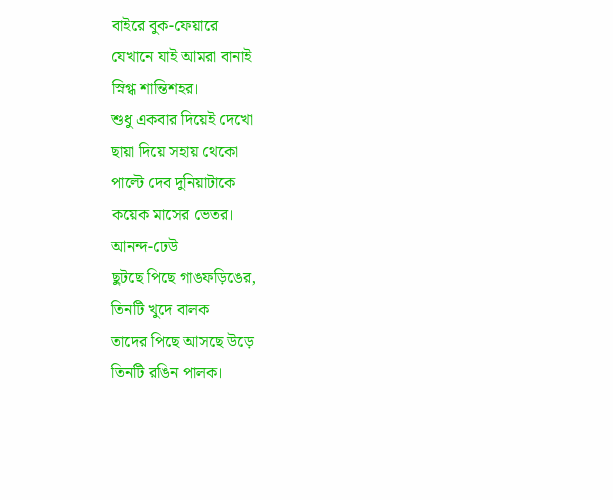বাইরে বুক-ফেয়ারে
যেখানে যাই আমরা বানাই
স্নিগ্ধ শান্তিশহর।
শুধু একবার দিয়েই দেখো
ছায়া দিয়ে সহায় থেকো
পাল্টে দেব দুনিয়াটাকে
কয়েক মাসের ভেতর।
আনন্দ-ঢেউ
ছুটছে পিছে গাঙফড়িঙের,
তিনটি খুদে বালক
তাদের পিছে আসছে উড়ে
তিনটি রঙিন পালক।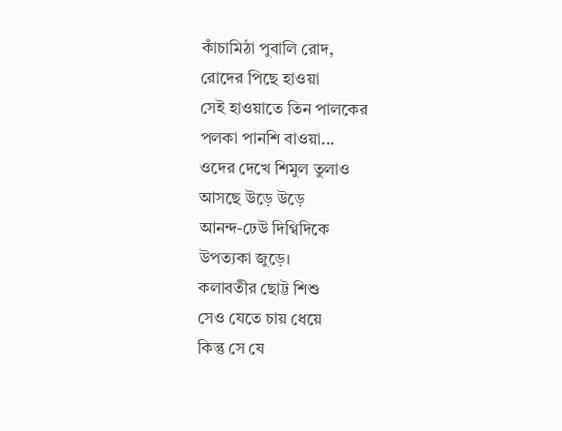কাঁচামিঠা পুবালি রোদ,
রোদের পিছে হাওয়া
সেই হাওয়াতে তিন পালকের
পলকা পানশি বাওয়া...
ওদের দেখে শিমুল তুলাও
আসছে উড়ে উড়ে
আনন্দ-ঢেউ দিগ্বিদিকে
উপত্যকা জুড়ে।
কলাবতীর ছোট্ট শিশু
সেও যেতে চায় ধেয়ে
কিন্তু সে যে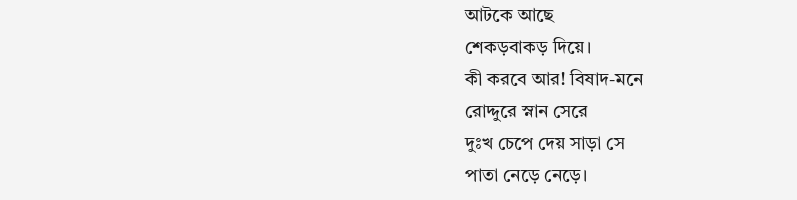আটকে আছে
শেকড়বাকড় দিয়ে।
কী করবে আর! বিষাদ-মনে
রোদ্দুরে স্নান সেরে
দুঃখ চেপে দেয় সাড়া সে
পাতা নেড়ে নেড়ে।